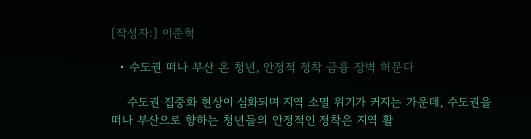[작성자:] 이준혁

  • 수도권 떠나 부산 온 청년, 안정적 정착 금융 장벽 허문다

    수도권 집중화 현상이 심화되며 지역 소멸 위기가 커지는 가운데, 수도권을 떠나 부산으로 향하는 청년들의 안정적인 정착은 지역 활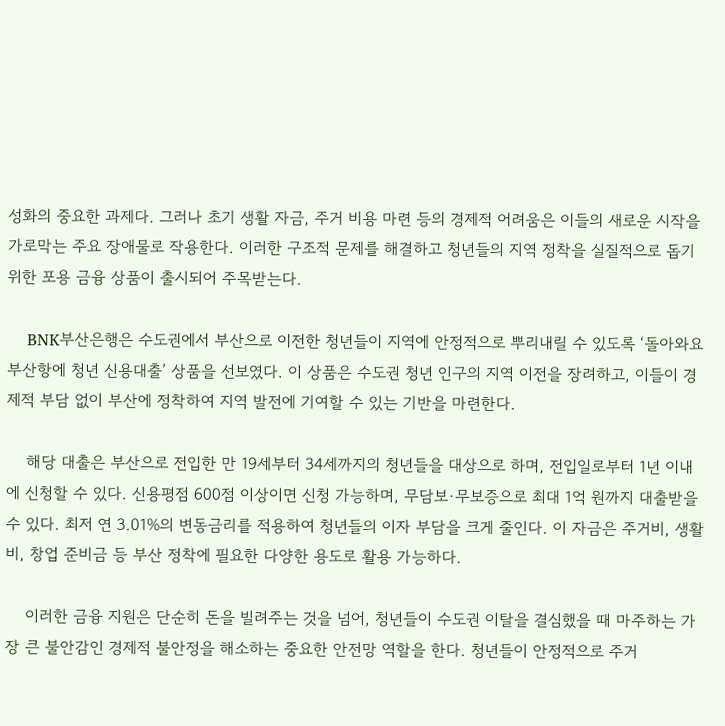성화의 중요한 과제다. 그러나 초기 생활 자금, 주거 비용 마련 등의 경제적 어려움은 이들의 새로운 시작을 가로막는 주요 장애물로 작용한다. 이러한 구조적 문제를 해결하고 청년들의 지역 정착을 실질적으로 돕기 위한 포용 금융 상품이 출시되어 주목받는다.

    BNK부산은행은 수도권에서 부산으로 이전한 청년들이 지역에 안정적으로 뿌리내릴 수 있도록 ‘돌아와요 부산항에 청년 신용대출’ 상품을 선보였다. 이 상품은 수도권 청년 인구의 지역 이전을 장려하고, 이들이 경제적 부담 없이 부산에 정착하여 지역 발전에 기여할 수 있는 기반을 마련한다.

    해당 대출은 부산으로 전입한 만 19세부터 34세까지의 청년들을 대상으로 하며, 전입일로부터 1년 이내에 신청할 수 있다. 신용평점 600점 이상이면 신청 가능하며, 무담보·무보증으로 최대 1억 원까지 대출받을 수 있다. 최저 연 3.01%의 변동금리를 적용하여 청년들의 이자 부담을 크게 줄인다. 이 자금은 주거비, 생활비, 창업 준비금 등 부산 정착에 필요한 다양한 용도로 활용 가능하다.

    이러한 금융 지원은 단순히 돈을 빌려주는 것을 넘어, 청년들이 수도권 이탈을 결심했을 때 마주하는 가장 큰 불안감인 경제적 불안정을 해소하는 중요한 안전망 역할을 한다. 청년들이 안정적으로 주거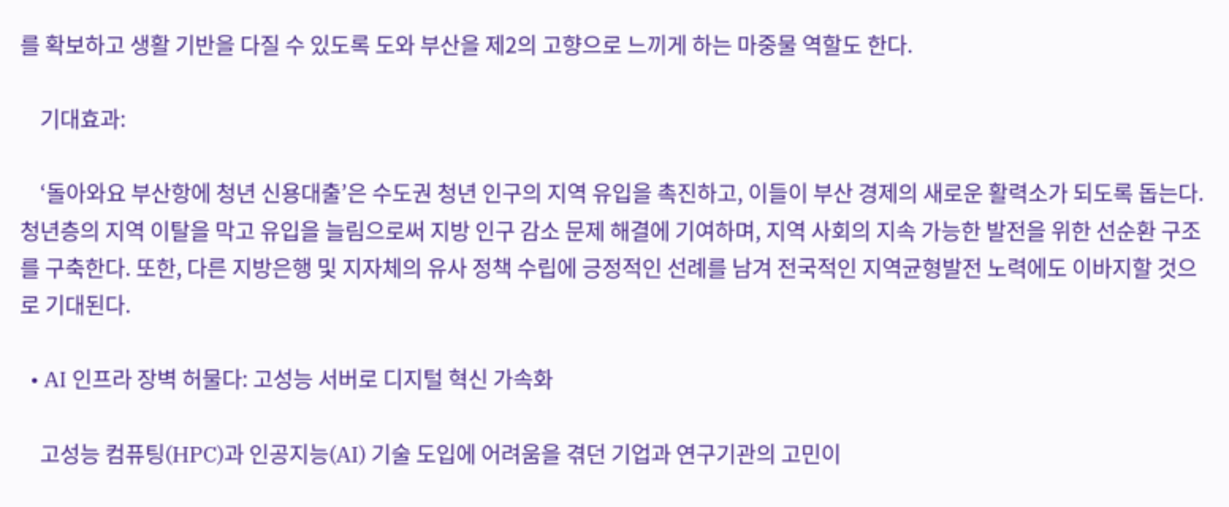를 확보하고 생활 기반을 다질 수 있도록 도와 부산을 제2의 고향으로 느끼게 하는 마중물 역할도 한다.

    기대효과:

    ‘돌아와요 부산항에 청년 신용대출’은 수도권 청년 인구의 지역 유입을 촉진하고, 이들이 부산 경제의 새로운 활력소가 되도록 돕는다. 청년층의 지역 이탈을 막고 유입을 늘림으로써 지방 인구 감소 문제 해결에 기여하며, 지역 사회의 지속 가능한 발전을 위한 선순환 구조를 구축한다. 또한, 다른 지방은행 및 지자체의 유사 정책 수립에 긍정적인 선례를 남겨 전국적인 지역균형발전 노력에도 이바지할 것으로 기대된다.

  • AI 인프라 장벽 허물다: 고성능 서버로 디지털 혁신 가속화

    고성능 컴퓨팅(HPC)과 인공지능(AI) 기술 도입에 어려움을 겪던 기업과 연구기관의 고민이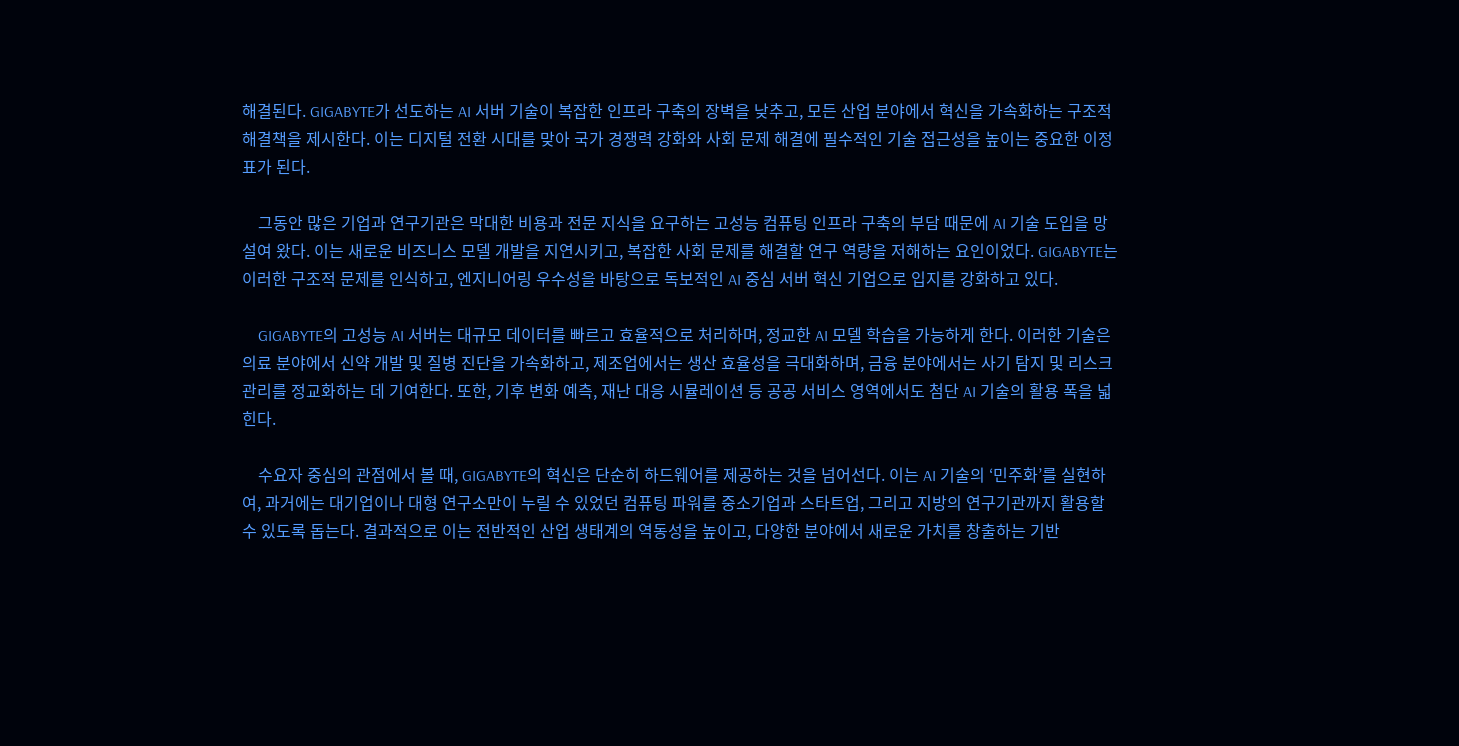해결된다. GIGABYTE가 선도하는 AI 서버 기술이 복잡한 인프라 구축의 장벽을 낮추고, 모든 산업 분야에서 혁신을 가속화하는 구조적 해결책을 제시한다. 이는 디지털 전환 시대를 맞아 국가 경쟁력 강화와 사회 문제 해결에 필수적인 기술 접근성을 높이는 중요한 이정표가 된다.

    그동안 많은 기업과 연구기관은 막대한 비용과 전문 지식을 요구하는 고성능 컴퓨팅 인프라 구축의 부담 때문에 AI 기술 도입을 망설여 왔다. 이는 새로운 비즈니스 모델 개발을 지연시키고, 복잡한 사회 문제를 해결할 연구 역량을 저해하는 요인이었다. GIGABYTE는 이러한 구조적 문제를 인식하고, 엔지니어링 우수성을 바탕으로 독보적인 AI 중심 서버 혁신 기업으로 입지를 강화하고 있다.

    GIGABYTE의 고성능 AI 서버는 대규모 데이터를 빠르고 효율적으로 처리하며, 정교한 AI 모델 학습을 가능하게 한다. 이러한 기술은 의료 분야에서 신약 개발 및 질병 진단을 가속화하고, 제조업에서는 생산 효율성을 극대화하며, 금융 분야에서는 사기 탐지 및 리스크 관리를 정교화하는 데 기여한다. 또한, 기후 변화 예측, 재난 대응 시뮬레이션 등 공공 서비스 영역에서도 첨단 AI 기술의 활용 폭을 넓힌다.

    수요자 중심의 관점에서 볼 때, GIGABYTE의 혁신은 단순히 하드웨어를 제공하는 것을 넘어선다. 이는 AI 기술의 ‘민주화’를 실현하여, 과거에는 대기업이나 대형 연구소만이 누릴 수 있었던 컴퓨팅 파워를 중소기업과 스타트업, 그리고 지방의 연구기관까지 활용할 수 있도록 돕는다. 결과적으로 이는 전반적인 산업 생태계의 역동성을 높이고, 다양한 분야에서 새로운 가치를 창출하는 기반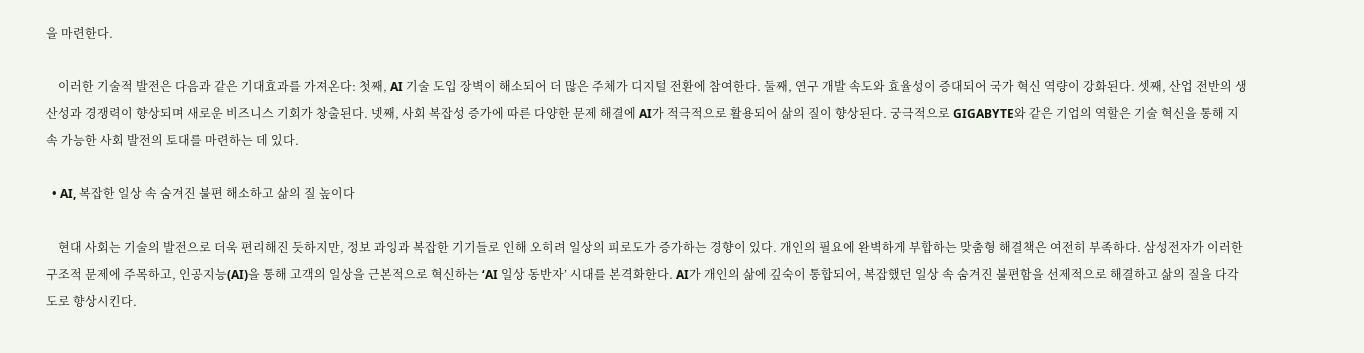을 마련한다.

    이러한 기술적 발전은 다음과 같은 기대효과를 가져온다: 첫째, AI 기술 도입 장벽이 해소되어 더 많은 주체가 디지털 전환에 참여한다. 둘째, 연구 개발 속도와 효율성이 증대되어 국가 혁신 역량이 강화된다. 셋째, 산업 전반의 생산성과 경쟁력이 향상되며 새로운 비즈니스 기회가 창출된다. 넷째, 사회 복잡성 증가에 따른 다양한 문제 해결에 AI가 적극적으로 활용되어 삶의 질이 향상된다. 궁극적으로 GIGABYTE와 같은 기업의 역할은 기술 혁신을 통해 지속 가능한 사회 발전의 토대를 마련하는 데 있다.

  • AI, 복잡한 일상 속 숨겨진 불편 해소하고 삶의 질 높이다

    현대 사회는 기술의 발전으로 더욱 편리해진 듯하지만, 정보 과잉과 복잡한 기기들로 인해 오히려 일상의 피로도가 증가하는 경향이 있다. 개인의 필요에 완벽하게 부합하는 맞춤형 해결책은 여전히 부족하다. 삼성전자가 이러한 구조적 문제에 주목하고, 인공지능(AI)을 통해 고객의 일상을 근본적으로 혁신하는 ‘AI 일상 동반자’ 시대를 본격화한다. AI가 개인의 삶에 깊숙이 통합되어, 복잡했던 일상 속 숨겨진 불편함을 선제적으로 해결하고 삶의 질을 다각도로 향상시킨다.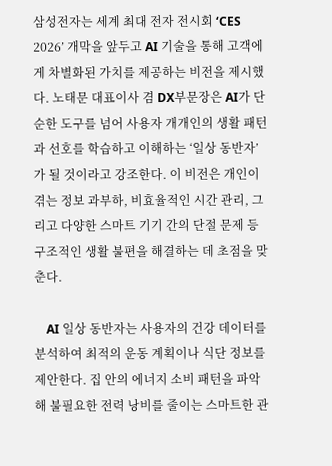삼성전자는 세계 최대 전자 전시회 ‘CES 2026’ 개막을 앞두고 AI 기술을 통해 고객에게 차별화된 가치를 제공하는 비전을 제시했다. 노태문 대표이사 겸 DX부문장은 AI가 단순한 도구를 넘어 사용자 개개인의 생활 패턴과 선호를 학습하고 이해하는 ‘일상 동반자’가 될 것이라고 강조한다. 이 비전은 개인이 겪는 정보 과부하, 비효율적인 시간 관리, 그리고 다양한 스마트 기기 간의 단절 문제 등 구조적인 생활 불편을 해결하는 데 초점을 맞춘다.

    AI 일상 동반자는 사용자의 건강 데이터를 분석하여 최적의 운동 계획이나 식단 정보를 제안한다. 집 안의 에너지 소비 패턴을 파악해 불필요한 전력 낭비를 줄이는 스마트한 관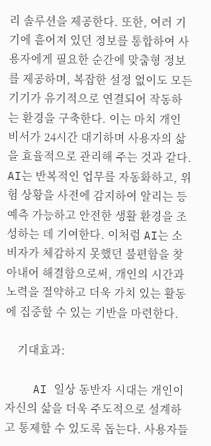리 솔루션을 제공한다. 또한, 여러 기기에 흩어져 있던 정보를 통합하여 사용자에게 필요한 순간에 맞춤형 정보를 제공하며, 복잡한 설정 없이도 모든 기기가 유기적으로 연결되어 작동하는 환경을 구축한다. 이는 마치 개인 비서가 24시간 대기하며 사용자의 삶을 효율적으로 관리해 주는 것과 같다. AI는 반복적인 업무를 자동화하고, 위험 상황을 사전에 감지하여 알리는 등 예측 가능하고 안전한 생활 환경을 조성하는 데 기여한다. 이처럼 AI는 소비자가 체감하지 못했던 불편함을 찾아내어 해결함으로써, 개인의 시간과 노력을 절약하고 더욱 가치 있는 활동에 집중할 수 있는 기반을 마련한다.

    기대효과:

    AI 일상 동반자 시대는 개인이 자신의 삶을 더욱 주도적으로 설계하고 통제할 수 있도록 돕는다. 사용자들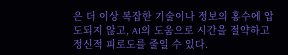은 더 이상 복잡한 기술이나 정보의 홍수에 압도되지 않고, AI의 도움으로 시간을 절약하고 정신적 피로도를 줄일 수 있다.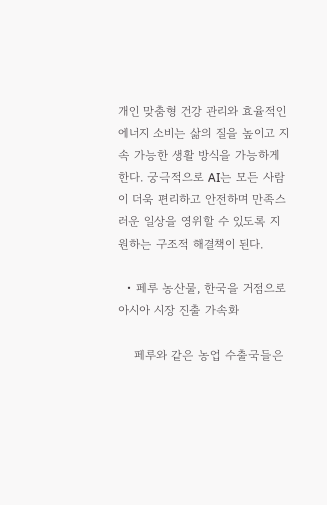개인 맞춤형 건강 관리와 효율적인 에너지 소비는 삶의 질을 높이고 지속 가능한 생활 방식을 가능하게 한다. 궁극적으로 AI는 모든 사람이 더욱 편리하고 안전하며 만족스러운 일상을 영위할 수 있도록 지원하는 구조적 해결책이 된다.

  • 페루 농산물, 한국을 거점으로 아시아 시장 진출 가속화

    페루와 같은 농업 수출국들은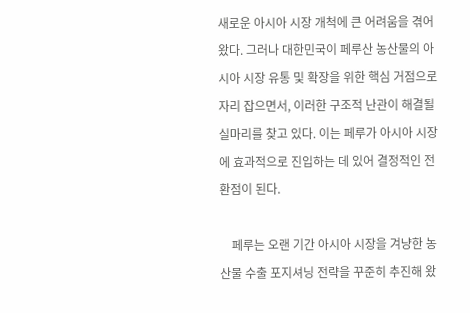새로운 아시아 시장 개척에 큰 어려움을 겪어 왔다. 그러나 대한민국이 페루산 농산물의 아시아 시장 유통 및 확장을 위한 핵심 거점으로 자리 잡으면서, 이러한 구조적 난관이 해결될 실마리를 찾고 있다. 이는 페루가 아시아 시장에 효과적으로 진입하는 데 있어 결정적인 전환점이 된다.

    페루는 오랜 기간 아시아 시장을 겨냥한 농산물 수출 포지셔닝 전략을 꾸준히 추진해 왔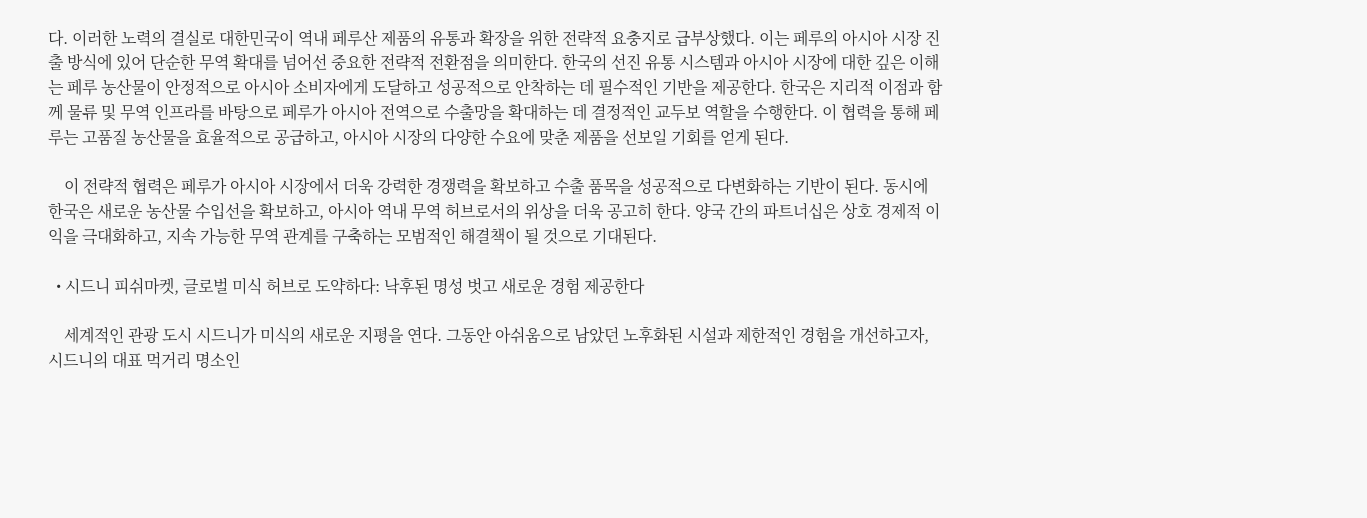다. 이러한 노력의 결실로 대한민국이 역내 페루산 제품의 유통과 확장을 위한 전략적 요충지로 급부상했다. 이는 페루의 아시아 시장 진출 방식에 있어 단순한 무역 확대를 넘어선 중요한 전략적 전환점을 의미한다. 한국의 선진 유통 시스템과 아시아 시장에 대한 깊은 이해는 페루 농산물이 안정적으로 아시아 소비자에게 도달하고 성공적으로 안착하는 데 필수적인 기반을 제공한다. 한국은 지리적 이점과 함께 물류 및 무역 인프라를 바탕으로 페루가 아시아 전역으로 수출망을 확대하는 데 결정적인 교두보 역할을 수행한다. 이 협력을 통해 페루는 고품질 농산물을 효율적으로 공급하고, 아시아 시장의 다양한 수요에 맞춘 제품을 선보일 기회를 얻게 된다.

    이 전략적 협력은 페루가 아시아 시장에서 더욱 강력한 경쟁력을 확보하고 수출 품목을 성공적으로 다변화하는 기반이 된다. 동시에 한국은 새로운 농산물 수입선을 확보하고, 아시아 역내 무역 허브로서의 위상을 더욱 공고히 한다. 양국 간의 파트너십은 상호 경제적 이익을 극대화하고, 지속 가능한 무역 관계를 구축하는 모범적인 해결책이 될 것으로 기대된다.

  • 시드니 피쉬마켓, 글로벌 미식 허브로 도약하다: 낙후된 명성 벗고 새로운 경험 제공한다

    세계적인 관광 도시 시드니가 미식의 새로운 지평을 연다. 그동안 아쉬움으로 남았던 노후화된 시설과 제한적인 경험을 개선하고자, 시드니의 대표 먹거리 명소인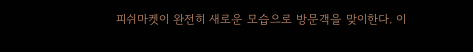피쉬마켓이 완전히 새로운 모습으로 방문객을 맞이한다. 이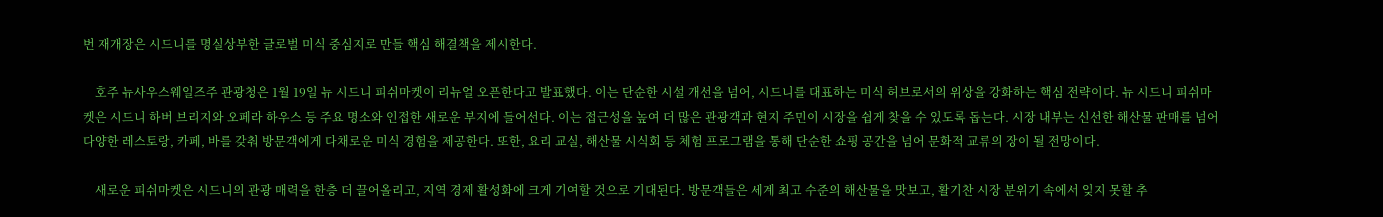번 재개장은 시드니를 명실상부한 글로벌 미식 중심지로 만들 핵심 해결책을 제시한다.

    호주 뉴사우스웨일즈주 관광청은 1월 19일 뉴 시드니 피쉬마켓이 리뉴얼 오픈한다고 발표했다. 이는 단순한 시설 개선을 넘어, 시드니를 대표하는 미식 허브로서의 위상을 강화하는 핵심 전략이다. 뉴 시드니 피쉬마켓은 시드니 하버 브리지와 오페라 하우스 등 주요 명소와 인접한 새로운 부지에 들어선다. 이는 접근성을 높여 더 많은 관광객과 현지 주민이 시장을 쉽게 찾을 수 있도록 돕는다. 시장 내부는 신선한 해산물 판매를 넘어 다양한 레스토랑, 카페, 바를 갖춰 방문객에게 다채로운 미식 경험을 제공한다. 또한, 요리 교실, 해산물 시식회 등 체험 프로그램을 통해 단순한 쇼핑 공간을 넘어 문화적 교류의 장이 될 전망이다.

    새로운 피쉬마켓은 시드니의 관광 매력을 한층 더 끌어올리고, 지역 경제 활성화에 크게 기여할 것으로 기대된다. 방문객들은 세계 최고 수준의 해산물을 맛보고, 활기찬 시장 분위기 속에서 잊지 못할 추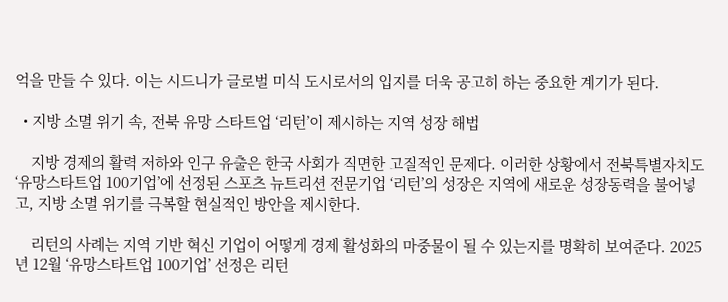억을 만들 수 있다. 이는 시드니가 글로벌 미식 도시로서의 입지를 더욱 공고히 하는 중요한 계기가 된다.

  • 지방 소멸 위기 속, 전북 유망 스타트업 ‘리턴’이 제시하는 지역 성장 해법

    지방 경제의 활력 저하와 인구 유출은 한국 사회가 직면한 고질적인 문제다. 이러한 상황에서 전북특별자치도 ‘유망스타트업 100기업’에 선정된 스포츠 뉴트리션 전문기업 ‘리턴’의 성장은 지역에 새로운 성장동력을 불어넣고, 지방 소멸 위기를 극복할 현실적인 방안을 제시한다.

    리턴의 사례는 지역 기반 혁신 기업이 어떻게 경제 활성화의 마중물이 될 수 있는지를 명확히 보여준다. 2025년 12월 ‘유망스타트업 100기업’ 선정은 리턴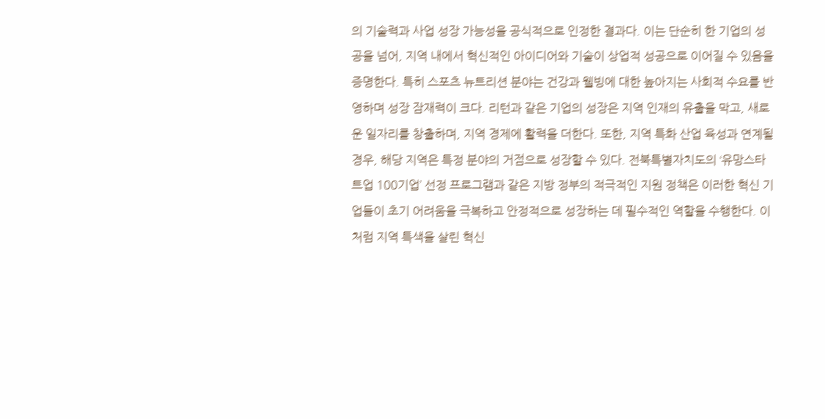의 기술력과 사업 성장 가능성을 공식적으로 인정한 결과다. 이는 단순히 한 기업의 성공을 넘어, 지역 내에서 혁신적인 아이디어와 기술이 상업적 성공으로 이어질 수 있음을 증명한다. 특히 스포츠 뉴트리션 분야는 건강과 웰빙에 대한 높아지는 사회적 수요를 반영하며 성장 잠재력이 크다. 리턴과 같은 기업의 성장은 지역 인재의 유출을 막고, 새로운 일자리를 창출하며, 지역 경제에 활력을 더한다. 또한, 지역 특화 산업 육성과 연계될 경우, 해당 지역은 특정 분야의 거점으로 성장할 수 있다. 전북특별자치도의 ‘유망스타트업 100기업’ 선정 프로그램과 같은 지방 정부의 적극적인 지원 정책은 이러한 혁신 기업들이 초기 어려움을 극복하고 안정적으로 성장하는 데 필수적인 역할을 수행한다. 이처럼 지역 특색을 살린 혁신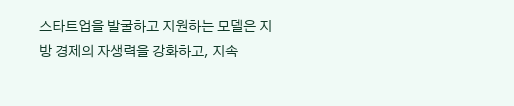스타트업을 발굴하고 지원하는 모델은 지방 경제의 자생력을 강화하고, 지속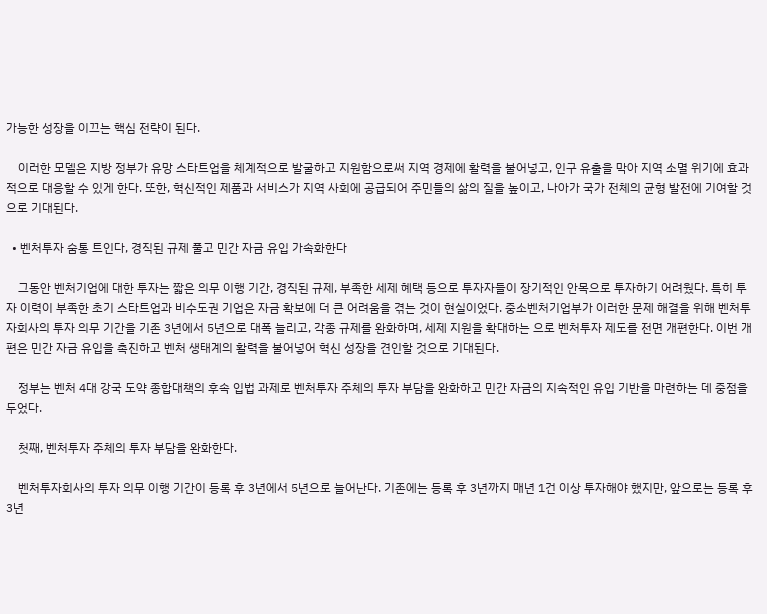가능한 성장을 이끄는 핵심 전략이 된다.

    이러한 모델은 지방 정부가 유망 스타트업을 체계적으로 발굴하고 지원함으로써 지역 경제에 활력을 불어넣고, 인구 유출을 막아 지역 소멸 위기에 효과적으로 대응할 수 있게 한다. 또한, 혁신적인 제품과 서비스가 지역 사회에 공급되어 주민들의 삶의 질을 높이고, 나아가 국가 전체의 균형 발전에 기여할 것으로 기대된다.

  • 벤처투자 숨통 트인다, 경직된 규제 풀고 민간 자금 유입 가속화한다

    그동안 벤처기업에 대한 투자는 짧은 의무 이행 기간, 경직된 규제, 부족한 세제 혜택 등으로 투자자들이 장기적인 안목으로 투자하기 어려웠다. 특히 투자 이력이 부족한 초기 스타트업과 비수도권 기업은 자금 확보에 더 큰 어려움을 겪는 것이 현실이었다. 중소벤처기업부가 이러한 문제 해결을 위해 벤처투자회사의 투자 의무 기간을 기존 3년에서 5년으로 대폭 늘리고, 각종 규제를 완화하며, 세제 지원을 확대하는 으로 벤처투자 제도를 전면 개편한다. 이번 개편은 민간 자금 유입을 촉진하고 벤처 생태계의 활력을 불어넣어 혁신 성장을 견인할 것으로 기대된다.

    정부는 벤처 4대 강국 도약 종합대책의 후속 입법 과제로 벤처투자 주체의 투자 부담을 완화하고 민간 자금의 지속적인 유입 기반을 마련하는 데 중점을 두었다.

    첫째, 벤처투자 주체의 투자 부담을 완화한다.

    벤처투자회사의 투자 의무 이행 기간이 등록 후 3년에서 5년으로 늘어난다. 기존에는 등록 후 3년까지 매년 1건 이상 투자해야 했지만, 앞으로는 등록 후 3년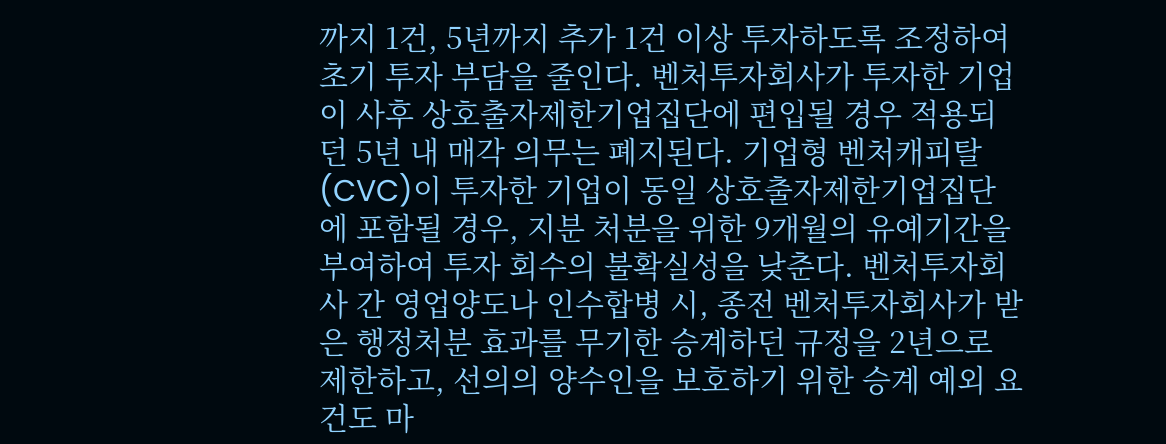까지 1건, 5년까지 추가 1건 이상 투자하도록 조정하여 초기 투자 부담을 줄인다. 벤처투자회사가 투자한 기업이 사후 상호출자제한기업집단에 편입될 경우 적용되던 5년 내 매각 의무는 폐지된다. 기업형 벤처캐피탈(CVC)이 투자한 기업이 동일 상호출자제한기업집단에 포함될 경우, 지분 처분을 위한 9개월의 유예기간을 부여하여 투자 회수의 불확실성을 낮춘다. 벤처투자회사 간 영업양도나 인수합병 시, 종전 벤처투자회사가 받은 행정처분 효과를 무기한 승계하던 규정을 2년으로 제한하고, 선의의 양수인을 보호하기 위한 승계 예외 요건도 마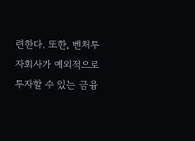련한다. 또한, 벤처투자회사가 예외적으로 투자할 수 있는 금융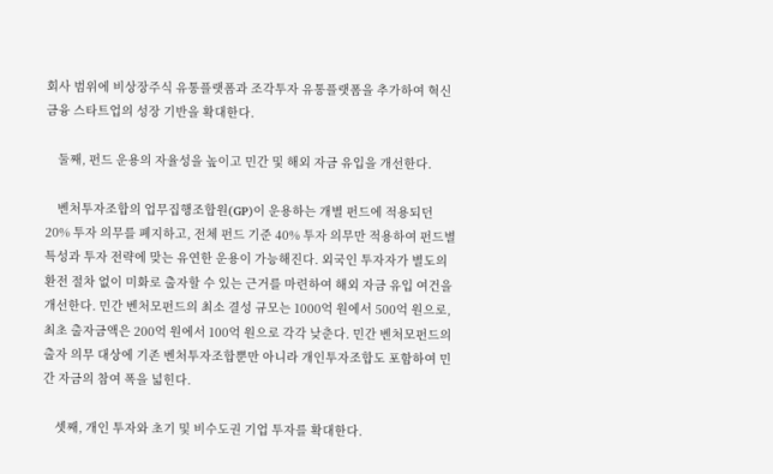회사 범위에 비상장주식 유통플랫폼과 조각투자 유통플랫폼을 추가하여 혁신금융 스타트업의 성장 기반을 확대한다.

    둘째, 펀드 운용의 자율성을 높이고 민간 및 해외 자금 유입을 개선한다.

    벤처투자조합의 업무집행조합원(GP)이 운용하는 개별 펀드에 적용되던 20% 투자 의무를 폐지하고, 전체 펀드 기준 40% 투자 의무만 적용하여 펀드별 특성과 투자 전략에 맞는 유연한 운용이 가능해진다. 외국인 투자자가 별도의 환전 절차 없이 미화로 출자할 수 있는 근거를 마련하여 해외 자금 유입 여건을 개선한다. 민간 벤처모펀드의 최소 결성 규모는 1000억 원에서 500억 원으로, 최초 출자금액은 200억 원에서 100억 원으로 각각 낮춘다. 민간 벤처모펀드의 출자 의무 대상에 기존 벤처투자조합뿐만 아니라 개인투자조합도 포함하여 민간 자금의 참여 폭을 넓힌다.

    셋째, 개인 투자와 초기 및 비수도권 기업 투자를 확대한다.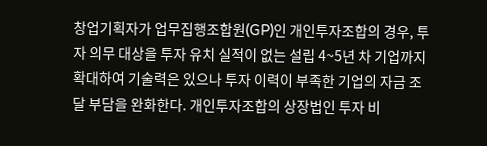창업기획자가 업무집행조합원(GP)인 개인투자조합의 경우, 투자 의무 대상을 투자 유치 실적이 없는 설립 4~5년 차 기업까지 확대하여 기술력은 있으나 투자 이력이 부족한 기업의 자금 조달 부담을 완화한다. 개인투자조합의 상장법인 투자 비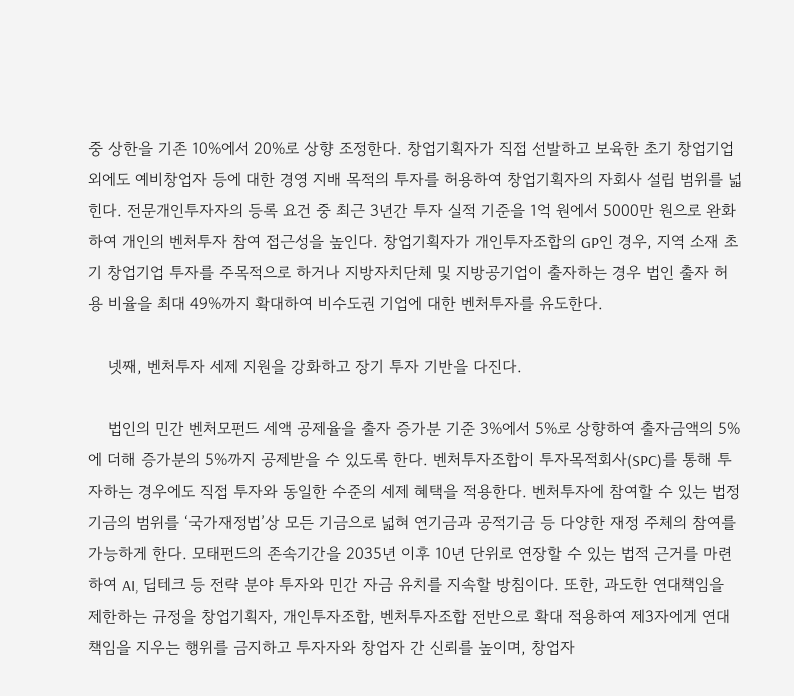중 상한을 기존 10%에서 20%로 상향 조정한다. 창업기획자가 직접 선발하고 보육한 초기 창업기업 외에도 예비창업자 등에 대한 경영 지배 목적의 투자를 허용하여 창업기획자의 자회사 설립 범위를 넓힌다. 전문개인투자자의 등록 요건 중 최근 3년간 투자 실적 기준을 1억 원에서 5000만 원으로 완화하여 개인의 벤처투자 참여 접근성을 높인다. 창업기획자가 개인투자조합의 GP인 경우, 지역 소재 초기 창업기업 투자를 주목적으로 하거나 지방자치단체 및 지방공기업이 출자하는 경우 법인 출자 허용 비율을 최대 49%까지 확대하여 비수도권 기업에 대한 벤처투자를 유도한다.

    넷째, 벤처투자 세제 지원을 강화하고 장기 투자 기반을 다진다.

    법인의 민간 벤처모펀드 세액 공제율을 출자 증가분 기준 3%에서 5%로 상향하여 출자금액의 5%에 더해 증가분의 5%까지 공제받을 수 있도록 한다. 벤처투자조합이 투자목적회사(SPC)를 통해 투자하는 경우에도 직접 투자와 동일한 수준의 세제 혜택을 적용한다. 벤처투자에 참여할 수 있는 법정기금의 범위를 ‘국가재정법’상 모든 기금으로 넓혀 연기금과 공적기금 등 다양한 재정 주체의 참여를 가능하게 한다. 모태펀드의 존속기간을 2035년 이후 10년 단위로 연장할 수 있는 법적 근거를 마련하여 AI, 딥테크 등 전략 분야 투자와 민간 자금 유치를 지속할 방침이다. 또한, 과도한 연대책임을 제한하는 규정을 창업기획자, 개인투자조합, 벤처투자조합 전반으로 확대 적용하여 제3자에게 연대책임을 지우는 행위를 금지하고 투자자와 창업자 간 신뢰를 높이며, 창업자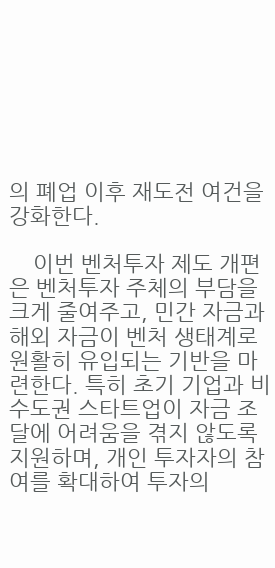의 폐업 이후 재도전 여건을 강화한다.

    이번 벤처투자 제도 개편은 벤처투자 주체의 부담을 크게 줄여주고, 민간 자금과 해외 자금이 벤처 생태계로 원활히 유입되는 기반을 마련한다. 특히 초기 기업과 비수도권 스타트업이 자금 조달에 어려움을 겪지 않도록 지원하며, 개인 투자자의 참여를 확대하여 투자의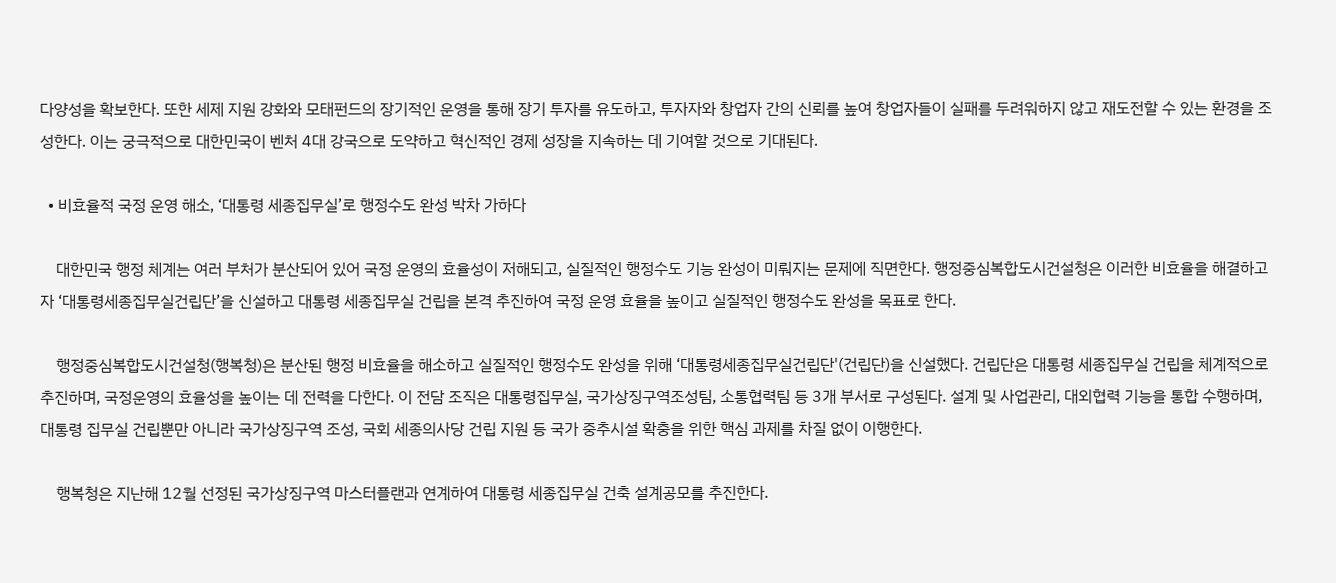다양성을 확보한다. 또한 세제 지원 강화와 모태펀드의 장기적인 운영을 통해 장기 투자를 유도하고, 투자자와 창업자 간의 신뢰를 높여 창업자들이 실패를 두려워하지 않고 재도전할 수 있는 환경을 조성한다. 이는 궁극적으로 대한민국이 벤처 4대 강국으로 도약하고 혁신적인 경제 성장을 지속하는 데 기여할 것으로 기대된다.

  • 비효율적 국정 운영 해소, ‘대통령 세종집무실’로 행정수도 완성 박차 가하다

    대한민국 행정 체계는 여러 부처가 분산되어 있어 국정 운영의 효율성이 저해되고, 실질적인 행정수도 기능 완성이 미뤄지는 문제에 직면한다. 행정중심복합도시건설청은 이러한 비효율을 해결하고자 ‘대통령세종집무실건립단’을 신설하고 대통령 세종집무실 건립을 본격 추진하여 국정 운영 효율을 높이고 실질적인 행정수도 완성을 목표로 한다.

    행정중심복합도시건설청(행복청)은 분산된 행정 비효율을 해소하고 실질적인 행정수도 완성을 위해 ‘대통령세종집무실건립단'(건립단)을 신설했다. 건립단은 대통령 세종집무실 건립을 체계적으로 추진하며, 국정운영의 효율성을 높이는 데 전력을 다한다. 이 전담 조직은 대통령집무실, 국가상징구역조성팀, 소통협력팀 등 3개 부서로 구성된다. 설계 및 사업관리, 대외협력 기능을 통합 수행하며, 대통령 집무실 건립뿐만 아니라 국가상징구역 조성, 국회 세종의사당 건립 지원 등 국가 중추시설 확충을 위한 핵심 과제를 차질 없이 이행한다.

    행복청은 지난해 12월 선정된 국가상징구역 마스터플랜과 연계하여 대통령 세종집무실 건축 설계공모를 추진한다.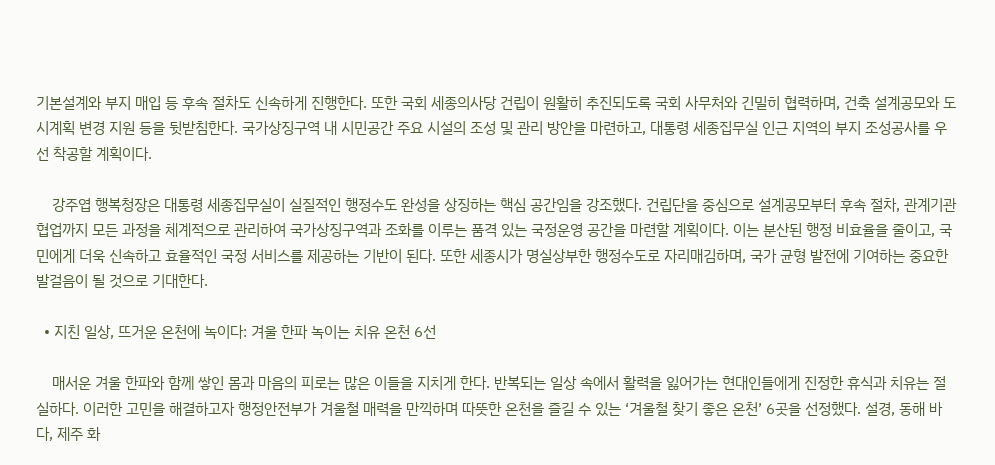기본설계와 부지 매입 등 후속 절차도 신속하게 진행한다. 또한 국회 세종의사당 건립이 원활히 추진되도록 국회 사무처와 긴밀히 협력하며, 건축 설계공모와 도시계획 변경 지원 등을 뒷받침한다. 국가상징구역 내 시민공간 주요 시설의 조성 및 관리 방안을 마련하고, 대통령 세종집무실 인근 지역의 부지 조성공사를 우선 착공할 계획이다.

    강주엽 행복청장은 대통령 세종집무실이 실질적인 행정수도 완성을 상징하는 핵심 공간임을 강조했다. 건립단을 중심으로 설계공모부터 후속 절차, 관계기관 협업까지 모든 과정을 체계적으로 관리하여 국가상징구역과 조화를 이루는 품격 있는 국정운영 공간을 마련할 계획이다. 이는 분산된 행정 비효율을 줄이고, 국민에게 더욱 신속하고 효율적인 국정 서비스를 제공하는 기반이 된다. 또한 세종시가 명실상부한 행정수도로 자리매김하며, 국가 균형 발전에 기여하는 중요한 발걸음이 될 것으로 기대한다.

  • 지친 일상, 뜨거운 온천에 녹이다: 겨울 한파 녹이는 치유 온천 6선

    매서운 겨울 한파와 함께 쌓인 몸과 마음의 피로는 많은 이들을 지치게 한다. 반복되는 일상 속에서 활력을 잃어가는 현대인들에게 진정한 휴식과 치유는 절실하다. 이러한 고민을 해결하고자 행정안전부가 겨울철 매력을 만끽하며 따뜻한 온천을 즐길 수 있는 ‘겨울철 찾기 좋은 온천’ 6곳을 선정했다. 설경, 동해 바다, 제주 화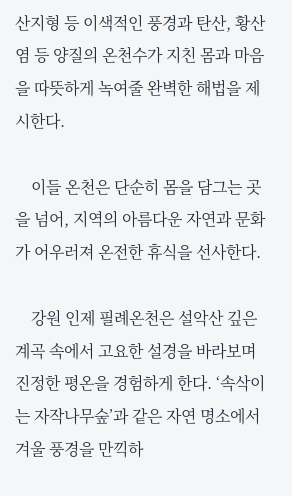산지형 등 이색적인 풍경과 탄산, 황산염 등 양질의 온천수가 지친 몸과 마음을 따뜻하게 녹여줄 완벽한 해법을 제시한다.

    이들 온천은 단순히 몸을 담그는 곳을 넘어, 지역의 아름다운 자연과 문화가 어우러져 온전한 휴식을 선사한다.

    강원 인제 필례온천은 설악산 깊은 계곡 속에서 고요한 설경을 바라보며 진정한 평온을 경험하게 한다. ‘속삭이는 자작나무숲’과 같은 자연 명소에서 겨울 풍경을 만끽하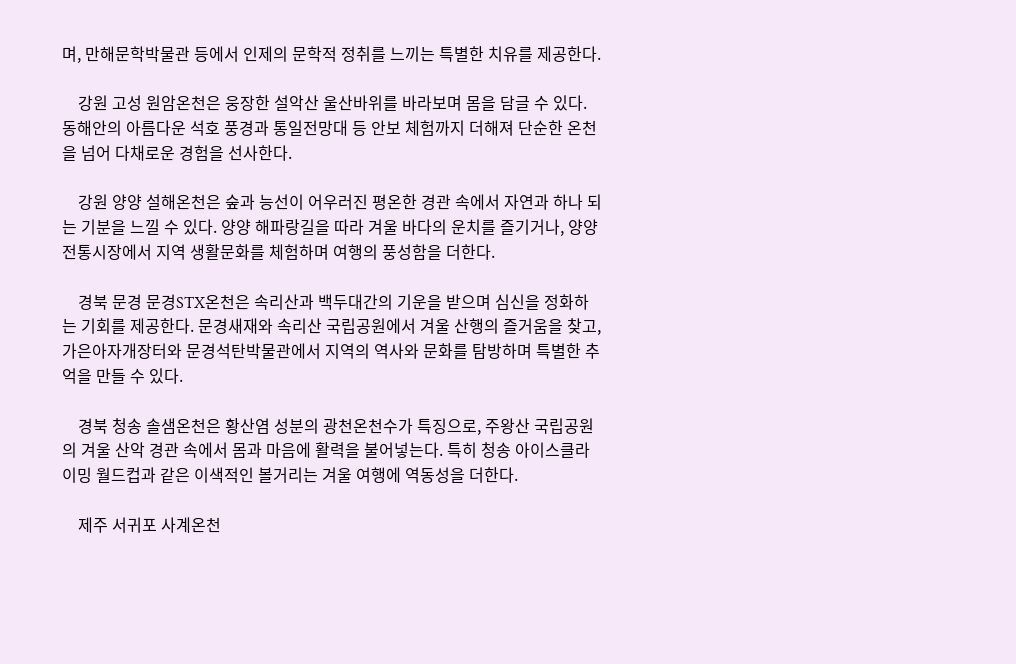며, 만해문학박물관 등에서 인제의 문학적 정취를 느끼는 특별한 치유를 제공한다.

    강원 고성 원암온천은 웅장한 설악산 울산바위를 바라보며 몸을 담글 수 있다. 동해안의 아름다운 석호 풍경과 통일전망대 등 안보 체험까지 더해져 단순한 온천을 넘어 다채로운 경험을 선사한다.

    강원 양양 설해온천은 숲과 능선이 어우러진 평온한 경관 속에서 자연과 하나 되는 기분을 느낄 수 있다. 양양 해파랑길을 따라 겨울 바다의 운치를 즐기거나, 양양전통시장에서 지역 생활문화를 체험하며 여행의 풍성함을 더한다.

    경북 문경 문경STX온천은 속리산과 백두대간의 기운을 받으며 심신을 정화하는 기회를 제공한다. 문경새재와 속리산 국립공원에서 겨울 산행의 즐거움을 찾고, 가은아자개장터와 문경석탄박물관에서 지역의 역사와 문화를 탐방하며 특별한 추억을 만들 수 있다.

    경북 청송 솔샘온천은 황산염 성분의 광천온천수가 특징으로, 주왕산 국립공원의 겨울 산악 경관 속에서 몸과 마음에 활력을 불어넣는다. 특히 청송 아이스클라이밍 월드컵과 같은 이색적인 볼거리는 겨울 여행에 역동성을 더한다.

    제주 서귀포 사계온천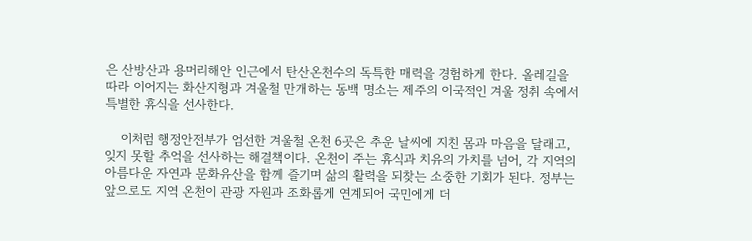은 산방산과 용머리해안 인근에서 탄산온천수의 독특한 매력을 경험하게 한다. 올레길을 따라 이어지는 화산지형과 겨울철 만개하는 동백 명소는 제주의 이국적인 겨울 정취 속에서 특별한 휴식을 선사한다.

    이처럼 행정안전부가 엄선한 겨울철 온천 6곳은 추운 날씨에 지친 몸과 마음을 달래고, 잊지 못할 추억을 선사하는 해결책이다. 온천이 주는 휴식과 치유의 가치를 넘어, 각 지역의 아름다운 자연과 문화유산을 함께 즐기며 삶의 활력을 되찾는 소중한 기회가 된다. 정부는 앞으로도 지역 온천이 관광 자원과 조화롭게 연계되어 국민에게 더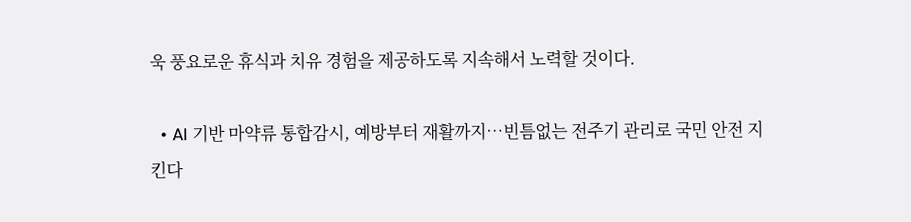욱 풍요로운 휴식과 치유 경험을 제공하도록 지속해서 노력할 것이다.

  • AI 기반 마약류 통합감시, 예방부터 재활까지…빈틈없는 전주기 관리로 국민 안전 지킨다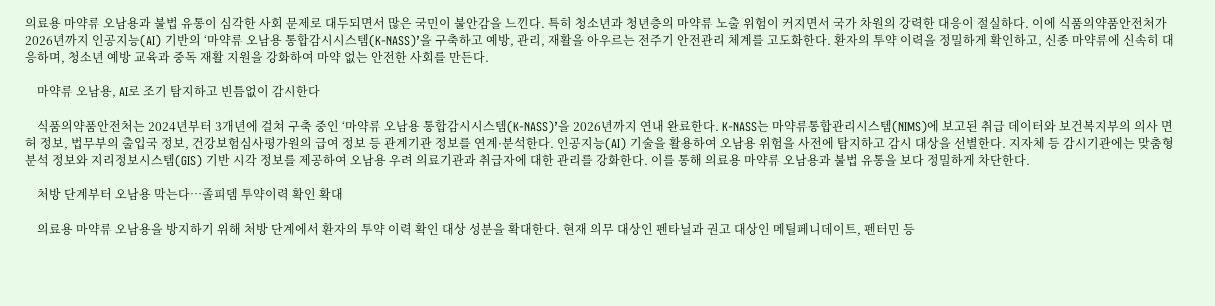의료용 마약류 오남용과 불법 유통이 심각한 사회 문제로 대두되면서 많은 국민이 불안감을 느낀다. 특히 청소년과 청년층의 마약류 노출 위험이 커지면서 국가 차원의 강력한 대응이 절실하다. 이에 식품의약품안전처가 2026년까지 인공지능(AI) 기반의 ‘마약류 오남용 통합감시시스템(K-NASS)’을 구축하고 예방, 관리, 재활을 아우르는 전주기 안전관리 체계를 고도화한다. 환자의 투약 이력을 정밀하게 확인하고, 신종 마약류에 신속히 대응하며, 청소년 예방 교육과 중독 재활 지원을 강화하여 마약 없는 안전한 사회를 만든다.

    마약류 오남용, AI로 조기 탐지하고 빈틈없이 감시한다

    식품의약품안전처는 2024년부터 3개년에 걸쳐 구축 중인 ‘마약류 오남용 통합감시시스템(K-NASS)’을 2026년까지 연내 완료한다. K-NASS는 마약류통합관리시스템(NIMS)에 보고된 취급 데이터와 보건복지부의 의사 면허 정보, 법무부의 출입국 정보, 건강보험심사평가원의 급여 정보 등 관계기관 정보를 연계·분석한다. 인공지능(AI) 기술을 활용하여 오남용 위험을 사전에 탐지하고 감시 대상을 선별한다. 지자체 등 감시기관에는 맞춤형 분석 정보와 지리정보시스템(GIS) 기반 시각 정보를 제공하여 오남용 우려 의료기관과 취급자에 대한 관리를 강화한다. 이를 통해 의료용 마약류 오남용과 불법 유통을 보다 정밀하게 차단한다.

    처방 단계부터 오남용 막는다…졸피뎀 투약이력 확인 확대

    의료용 마약류 오남용을 방지하기 위해 처방 단계에서 환자의 투약 이력 확인 대상 성분을 확대한다. 현재 의무 대상인 펜타닐과 권고 대상인 메틸페니데이트, 펜터민 등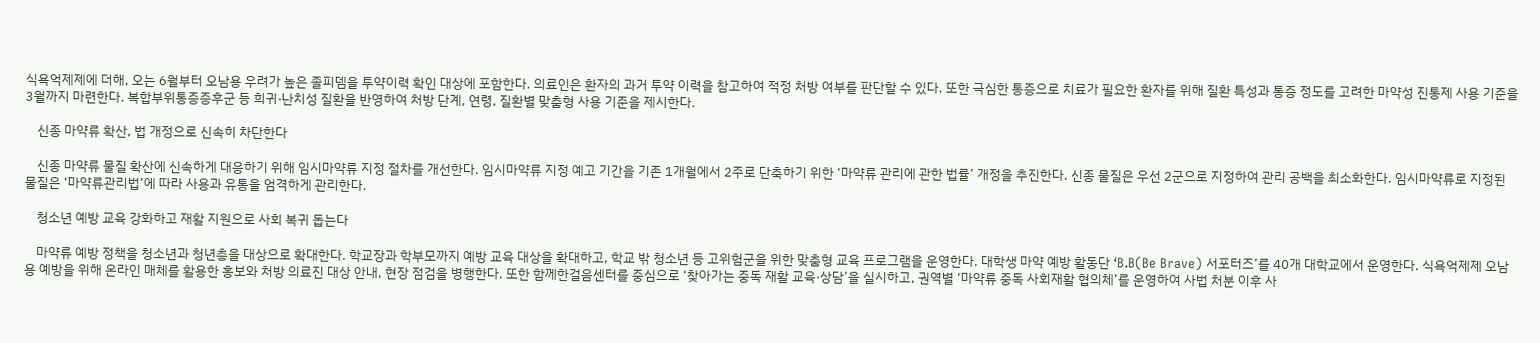식욕억제제에 더해, 오는 6월부터 오남용 우려가 높은 졸피뎀을 투약이력 확인 대상에 포함한다. 의료인은 환자의 과거 투약 이력을 참고하여 적정 처방 여부를 판단할 수 있다. 또한 극심한 통증으로 치료가 필요한 환자를 위해 질환 특성과 통증 정도를 고려한 마약성 진통제 사용 기준을 3월까지 마련한다. 복합부위통증증후군 등 희귀·난치성 질환을 반영하여 처방 단계, 연령, 질환별 맞춤형 사용 기준을 제시한다.

    신종 마약류 확산, 법 개정으로 신속히 차단한다

    신종 마약류 물질 확산에 신속하게 대응하기 위해 임시마약류 지정 절차를 개선한다. 임시마약류 지정 예고 기간을 기존 1개월에서 2주로 단축하기 위한 ‘마약류 관리에 관한 법률’ 개정을 추진한다. 신종 물질은 우선 2군으로 지정하여 관리 공백을 최소화한다. 임시마약류로 지정된 물질은 ‘마약류관리법’에 따라 사용과 유통을 엄격하게 관리한다.

    청소년 예방 교육 강화하고 재활 지원으로 사회 복귀 돕는다

    마약류 예방 정책을 청소년과 청년층을 대상으로 확대한다. 학교장과 학부모까지 예방 교육 대상을 확대하고, 학교 밖 청소년 등 고위험군을 위한 맞춤형 교육 프로그램을 운영한다. 대학생 마약 예방 활동단 ‘B.B(Be Brave) 서포터즈’를 40개 대학교에서 운영한다. 식욕억제제 오남용 예방을 위해 온라인 매체를 활용한 홍보와 처방 의료진 대상 안내, 현장 점검을 병행한다. 또한 함께한걸음센터를 중심으로 ‘찾아가는 중독 재활 교육·상담’을 실시하고, 권역별 ‘마약류 중독 사회재활 협의체’를 운영하여 사법 처분 이후 사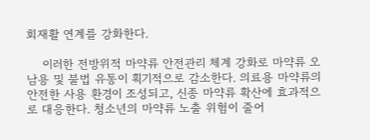회재활 연계를 강화한다.

    이러한 전방위적 마약류 안전관리 체계 강화로 마약류 오남용 및 불법 유통이 획기적으로 감소한다. 의료용 마약류의 안전한 사용 환경이 조성되고, 신종 마약류 확산에 효과적으로 대응한다. 청소년의 마약류 노출 위험이 줄어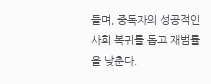들며, 중독자의 성공적인 사회 복귀를 돕고 재범률을 낮춘다.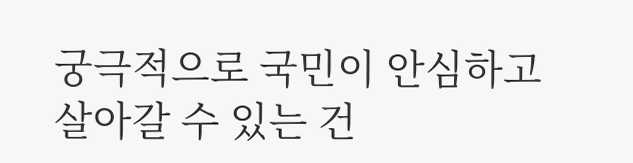궁극적으로 국민이 안심하고 살아갈 수 있는 건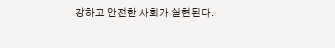강하고 안전한 사회가 실현된다.